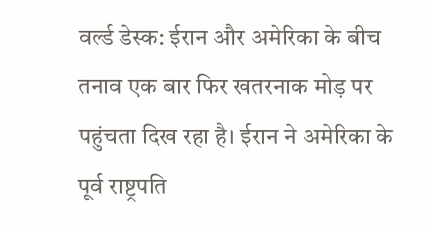वर्ल्ड डेस्क: ईरान और अमेरिका के बीच तनाव एक बार फिर खतरनाक मोड़ पर पहुंचता दिख रहा है। ईरान ने अमेरिका के पूर्व राष्ट्रपति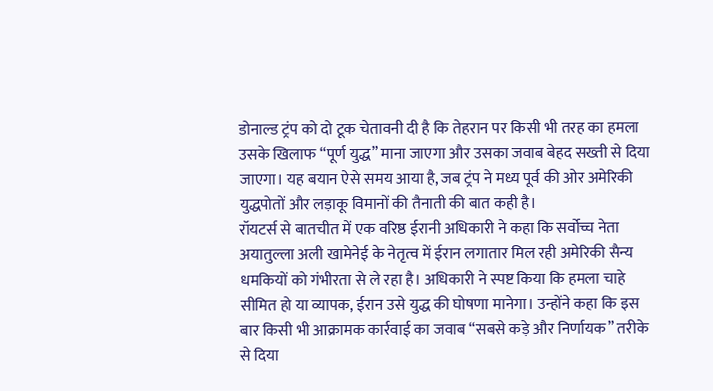डोनाल्ड ट्रंप को दो टूक चेतावनी दी है कि तेहरान पर किसी भी तरह का हमला उसके खिलाफ “पूर्ण युद्ध” माना जाएगा और उसका जवाब बेहद सख्ती से दिया जाएगा। यह बयान ऐसे समय आया है, जब ट्रंप ने मध्य पूर्व की ओर अमेरिकी युद्धपोतों और लड़ाकू विमानों की तैनाती की बात कही है।
रॉयटर्स से बातचीत में एक वरिष्ठ ईरानी अधिकारी ने कहा कि सर्वोच्च नेता अयातुल्ला अली खामेनेई के नेतृत्व में ईरान लगातार मिल रही अमेरिकी सैन्य धमकियों को गंभीरता से ले रहा है। अधिकारी ने स्पष्ट किया कि हमला चाहे सीमित हो या व्यापक, ईरान उसे युद्ध की घोषणा मानेगा। उन्होंने कहा कि इस बार किसी भी आक्रामक कार्रवाई का जवाब “सबसे कड़े और निर्णायक” तरीके से दिया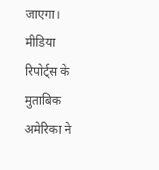जाएगा।
मीडिया रिपोर्ट्स के मुताबिक अमेरिका ने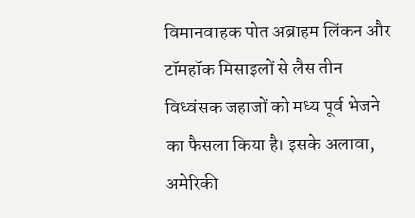विमानवाहक पोत अब्राहम लिंकन और टॉमहॉक मिसाइलों से लैस तीन विध्वंसक जहाजों को मध्य पूर्व भेजने का फैसला किया है। इसके अलावा, अमेरिकी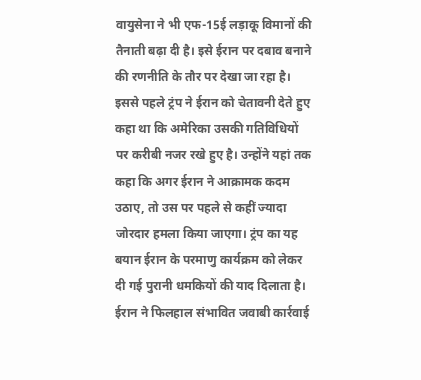वायुसेना ने भी एफ-15ई लड़ाकू विमानों की तैनाती बढ़ा दी है। इसे ईरान पर दबाव बनाने की रणनीति के तौर पर देखा जा रहा है।
इससे पहले ट्रंप ने ईरान को चेतावनी देते हुए कहा था कि अमेरिका उसकी गतिविधियों पर करीबी नजर रखे हुए है। उन्होंने यहां तक कहा कि अगर ईरान ने आक्रामक कदम उठाए, तो उस पर पहले से कहीं ज्यादा जोरदार हमला किया जाएगा। ट्रंप का यह बयान ईरान के परमाणु कार्यक्रम को लेकर दी गई पुरानी धमकियों की याद दिलाता है।
ईरान ने फिलहाल संभावित जवाबी कार्रवाई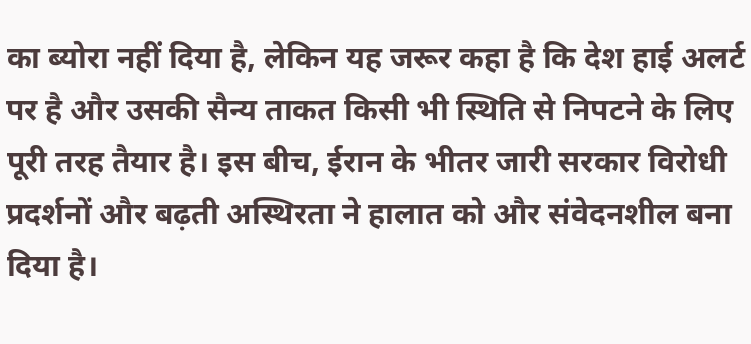का ब्योरा नहीं दिया है, लेकिन यह जरूर कहा है कि देश हाई अलर्ट पर है और उसकी सैन्य ताकत किसी भी स्थिति से निपटने के लिए पूरी तरह तैयार है। इस बीच, ईरान के भीतर जारी सरकार विरोधी प्रदर्शनों और बढ़ती अस्थिरता ने हालात को और संवेदनशील बना दिया है।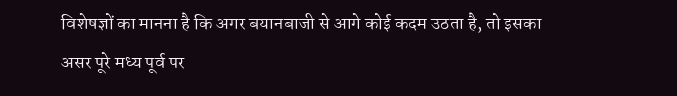विशेषज्ञों का मानना है कि अगर बयानबाजी से आगे कोई कदम उठता है, तो इसका असर पूरे मध्य पूर्व पर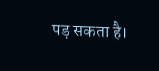पड़ सकता है।